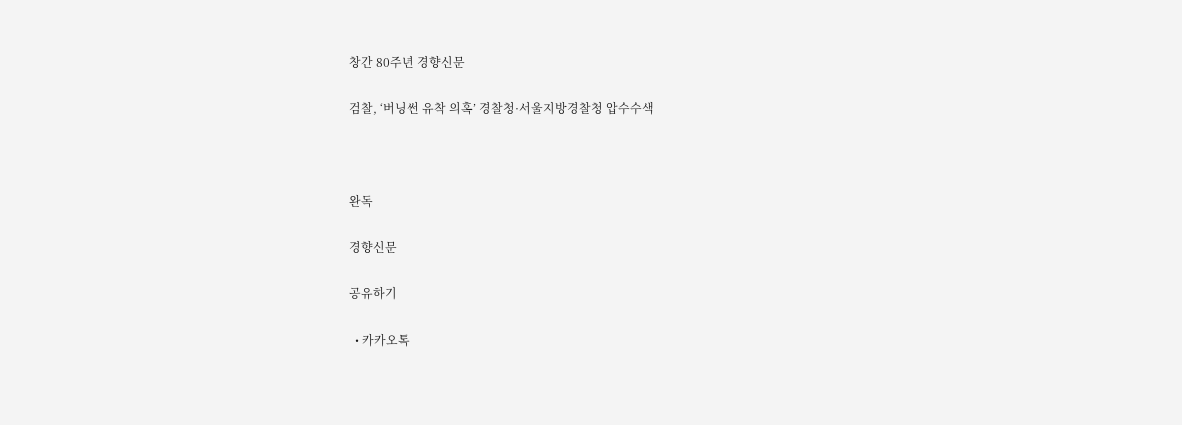창간 80주년 경향신문

검찰, ‘버닝썬 유착 의혹’ 경찰청·서울지방경찰청 압수수색



완독

경향신문

공유하기

  • 카카오톡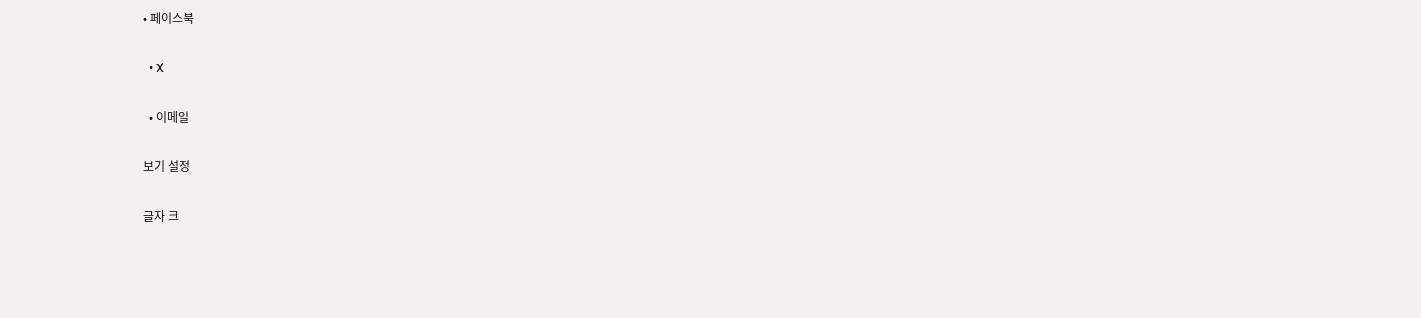• 페이스북

  • X

  • 이메일

보기 설정

글자 크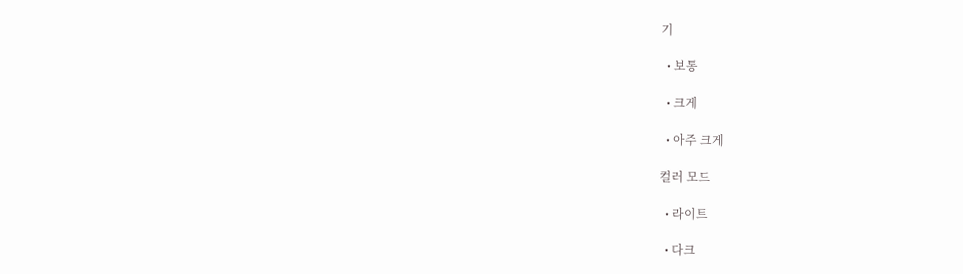기

  • 보통

  • 크게

  • 아주 크게

컬러 모드

  • 라이트

  • 다크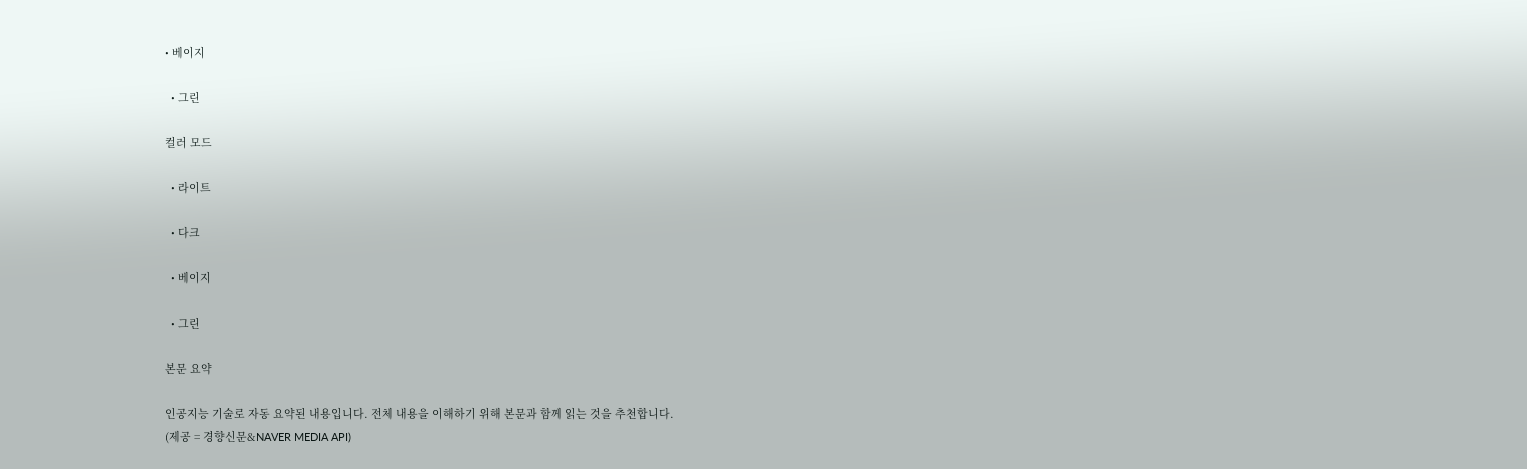• 베이지

  • 그린

컬러 모드

  • 라이트

  • 다크

  • 베이지

  • 그린

본문 요약

인공지능 기술로 자동 요약된 내용입니다. 전체 내용을 이해하기 위해 본문과 함께 읽는 것을 추천합니다.
(제공 = 경향신문&NAVER MEDIA API)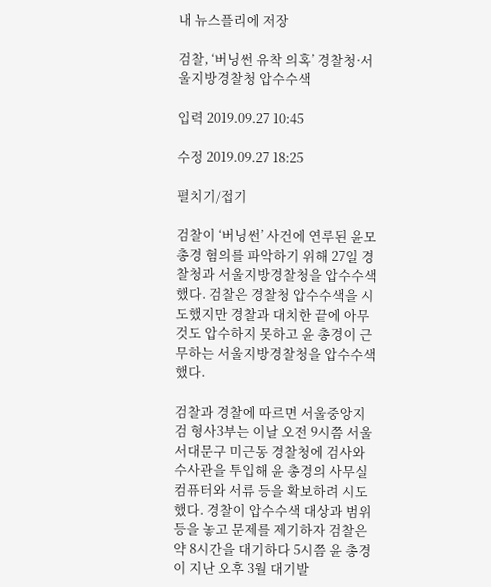내 뉴스플리에 저장

검찰, ‘버닝썬 유착 의혹’ 경찰청·서울지방경찰청 압수수색

입력 2019.09.27 10:45

수정 2019.09.27 18:25

펼치기/접기

검찰이 ‘버닝썬’ 사건에 연루된 윤모 총경 혐의를 파악하기 위해 27일 경찰청과 서울지방경찰청을 압수수색했다. 검찰은 경찰청 압수수색을 시도했지만 경찰과 대치한 끝에 아무것도 압수하지 못하고 윤 총경이 근무하는 서울지방경찰청을 압수수색했다.

검찰과 경찰에 따르면 서울중앙지검 형사3부는 이날 오전 9시쯤 서울 서대문구 미근동 경찰청에 검사와 수사관을 투입해 윤 총경의 사무실 컴퓨터와 서류 등을 확보하려 시도했다. 경찰이 압수수색 대상과 범위 등을 놓고 문제를 제기하자 검찰은 약 8시간을 대기하다 5시쯤 윤 총경이 지난 오후 3월 대기발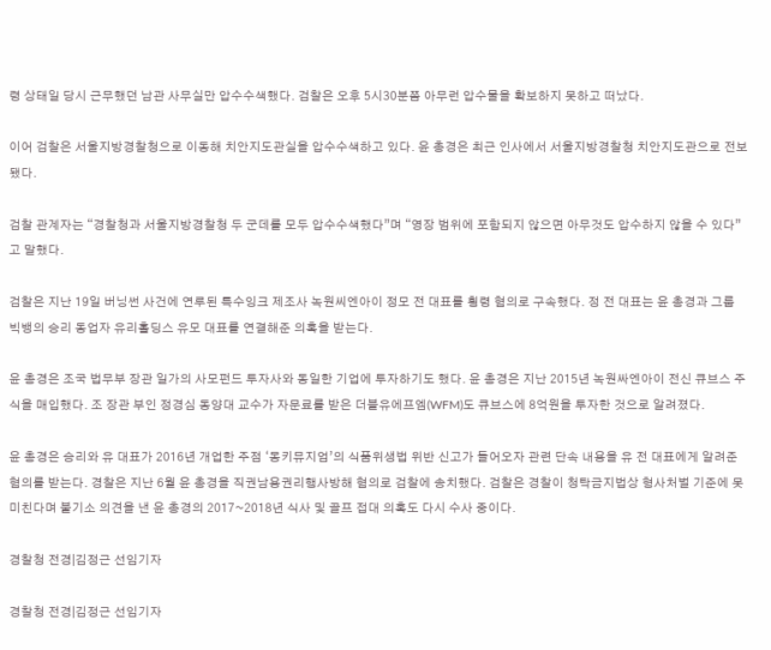령 상태일 당시 근무했던 남관 사무실만 압수수색했다. 검찰은 오후 5시30분쯤 아무런 압수물을 확보하지 못하고 떠났다.

이어 검찰은 서울지방경찰청으로 이동해 치안지도관실을 압수수색하고 있다. 윤 총경은 최근 인사에서 서울지방경찰청 치안지도관으로 전보됐다.

검찰 관계자는 “경찰청과 서울지방경찰청 두 군데를 모두 압수수색했다”며 “영장 범위에 포함되지 않으면 아무것도 압수하지 않을 수 있다”고 말했다.

검찰은 지난 19일 버닝썬 사건에 연루된 특수잉크 제조사 녹원씨엔아이 정모 전 대표를 횡령 혐의로 구속했다. 정 전 대표는 윤 총경과 그룹 빅뱅의 승리 동업자 유리홀딩스 유모 대표를 연결해준 의혹을 받는다.

윤 총경은 조국 법무부 장관 일가의 사모펀드 투자사와 동일한 기업에 투자하기도 했다. 윤 총경은 지난 2015년 녹원싸엔아이 전신 큐브스 주식을 매입했다. 조 장관 부인 정경심 동양대 교수가 자문료를 받은 더블유에프엠(WFM)도 큐브스에 8억원을 투자한 것으로 알려졌다.

윤 총경은 승리와 유 대표가 2016년 개업한 주점 ‘몽키뮤지엄’의 식품위생법 위반 신고가 들어오자 관련 단속 내용을 유 전 대표에게 알려준 혐의를 받는다. 경찰은 지난 6월 윤 총경을 직권남용권리행사방해 혐의로 검찰에 송치했다. 검찰은 경찰이 청탁금지법상 형사처벌 기준에 못미친다며 불기소 의견을 낸 윤 총경의 2017~2018년 식사 및 골프 접대 의혹도 다시 수사 중이다.

경찰청 전경|김정근 선임기자

경찰청 전경|김정근 선임기자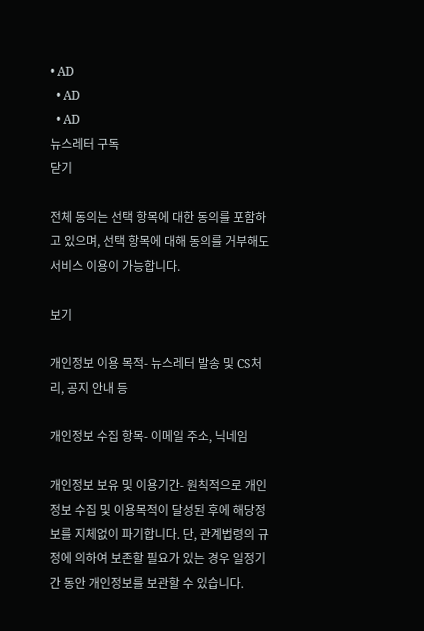• AD
  • AD
  • AD
뉴스레터 구독
닫기

전체 동의는 선택 항목에 대한 동의를 포함하고 있으며, 선택 항목에 대해 동의를 거부해도 서비스 이용이 가능합니다.

보기

개인정보 이용 목적- 뉴스레터 발송 및 CS처리, 공지 안내 등

개인정보 수집 항목- 이메일 주소, 닉네임

개인정보 보유 및 이용기간- 원칙적으로 개인정보 수집 및 이용목적이 달성된 후에 해당정보를 지체없이 파기합니다. 단, 관계법령의 규정에 의하여 보존할 필요가 있는 경우 일정기간 동안 개인정보를 보관할 수 있습니다.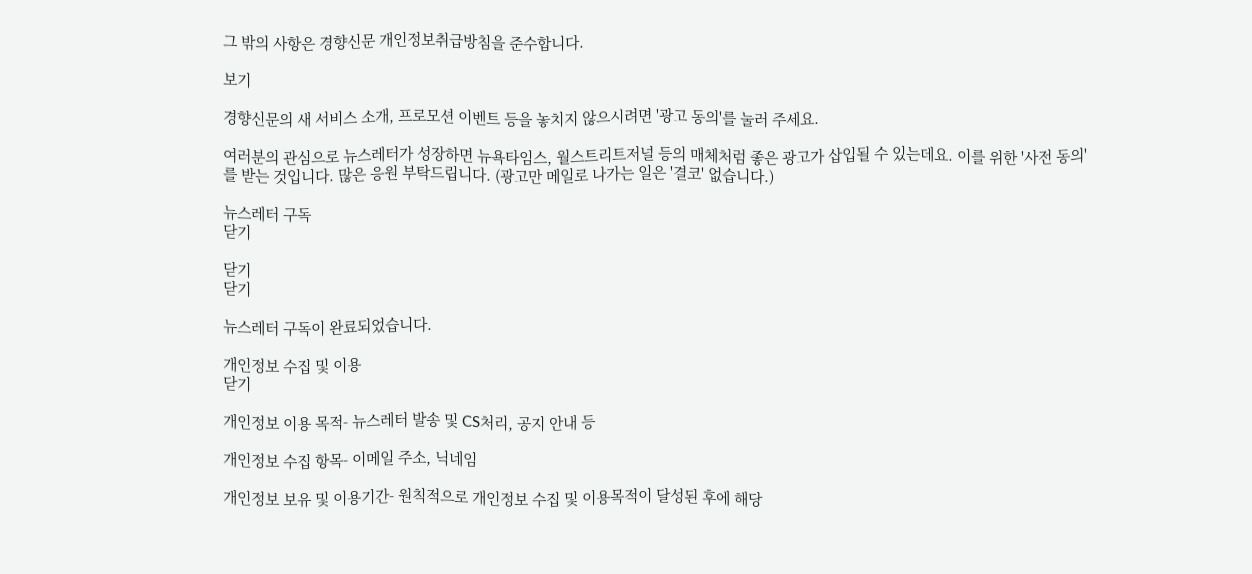그 밖의 사항은 경향신문 개인정보취급방침을 준수합니다.

보기

경향신문의 새 서비스 소개, 프로모션 이벤트 등을 놓치지 않으시려면 '광고 동의'를 눌러 주세요.

여러분의 관심으로 뉴스레터가 성장하면 뉴욕타임스, 월스트리트저널 등의 매체처럼 좋은 광고가 삽입될 수 있는데요. 이를 위한 '사전 동의'를 받는 것입니다. 많은 응원 부탁드립니다. (광고만 메일로 나가는 일은 '결코' 없습니다.)

뉴스레터 구독
닫기

닫기
닫기

뉴스레터 구독이 완료되었습니다.

개인정보 수집 및 이용
닫기

개인정보 이용 목적- 뉴스레터 발송 및 CS처리, 공지 안내 등

개인정보 수집 항목- 이메일 주소, 닉네임

개인정보 보유 및 이용기간- 원칙적으로 개인정보 수집 및 이용목적이 달성된 후에 해당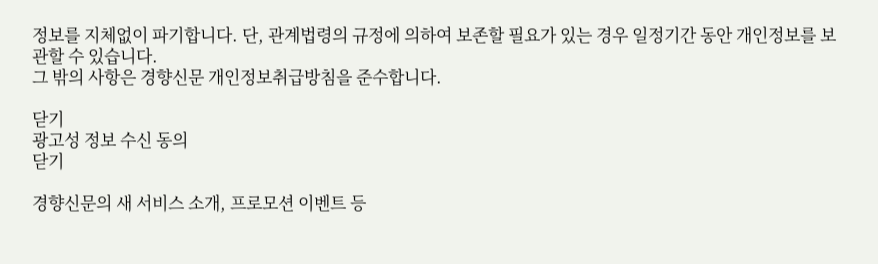정보를 지체없이 파기합니다. 단, 관계법령의 규정에 의하여 보존할 필요가 있는 경우 일정기간 동안 개인정보를 보관할 수 있습니다.
그 밖의 사항은 경향신문 개인정보취급방침을 준수합니다.

닫기
광고성 정보 수신 동의
닫기

경향신문의 새 서비스 소개, 프로모션 이벤트 등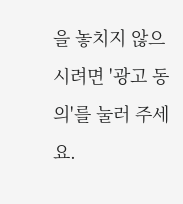을 놓치지 않으시려면 '광고 동의'를 눌러 주세요.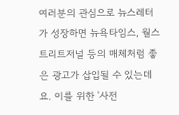여러분의 관심으로 뉴스레터가 성장하면 뉴욕타임스, 월스트리트저널 등의 매체처럼 좋은 광고가 삽입될 수 있는데요. 이를 위한 '사전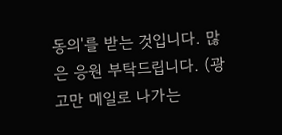동의'를 받는 것입니다. 많은 응원 부탁드립니다. (광고만 메일로 나가는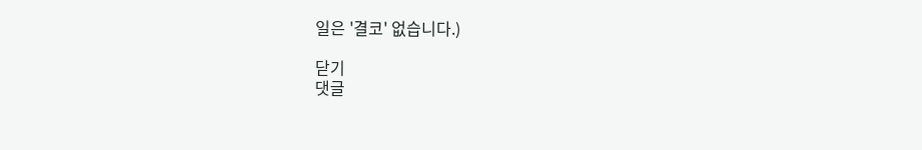일은 '결코' 없습니다.)

닫기
댓글